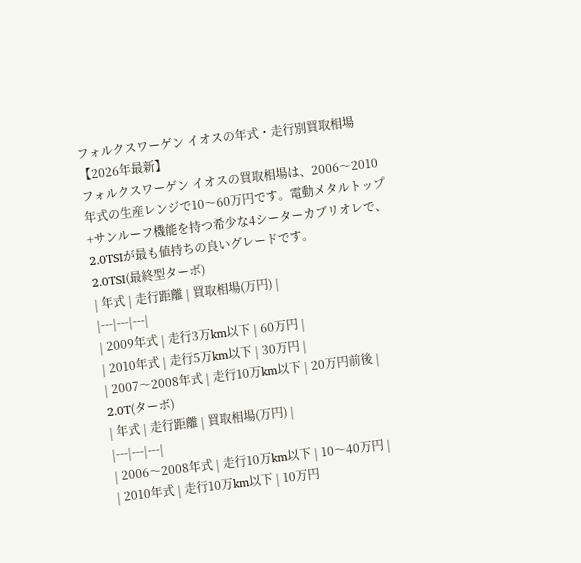フォルクスワーゲン イオスの年式・走行別買取相場【2026年最新】
フォルクスワーゲン イオスの買取相場は、2006〜2010年式の生産レンジで10〜60万円です。電動メタルトップ+サンルーフ機能を持つ希少な4シーターカブリオレで、2.0TSIが最も値持ちの良いグレードです。
2.0TSI(最終型ターボ)
| 年式 | 走行距離 | 買取相場(万円) |
|---|---|---|
| 2009年式 | 走行3万km以下 | 60万円 |
| 2010年式 | 走行5万km以下 | 30万円 |
| 2007〜2008年式 | 走行10万km以下 | 20万円前後 |
2.0T(ターボ)
| 年式 | 走行距離 | 買取相場(万円) |
|---|---|---|
| 2006〜2008年式 | 走行10万km以下 | 10〜40万円 |
| 2010年式 | 走行10万km以下 | 10万円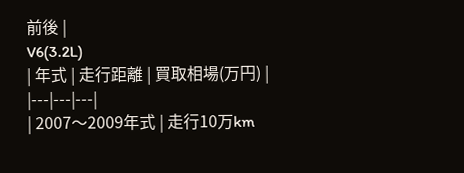前後 |
V6(3.2L)
| 年式 | 走行距離 | 買取相場(万円) |
|---|---|---|
| 2007〜2009年式 | 走行10万km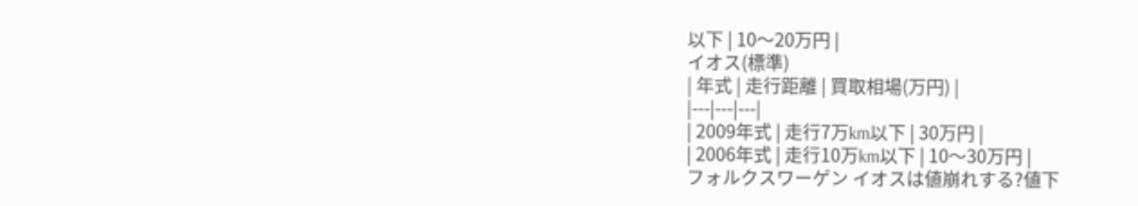以下 | 10〜20万円 |
イオス(標準)
| 年式 | 走行距離 | 買取相場(万円) |
|---|---|---|
| 2009年式 | 走行7万km以下 | 30万円 |
| 2006年式 | 走行10万km以下 | 10〜30万円 |
フォルクスワーゲン イオスは値崩れする?値下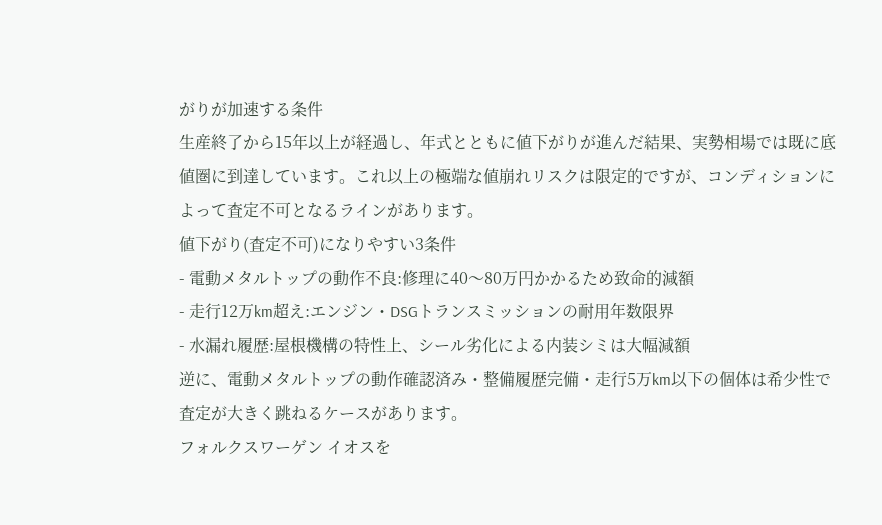がりが加速する条件
生産終了から15年以上が経過し、年式とともに値下がりが進んだ結果、実勢相場では既に底値圏に到達しています。これ以上の極端な値崩れリスクは限定的ですが、コンディションによって査定不可となるラインがあります。
値下がり(査定不可)になりやすい3条件
- 電動メタルトップの動作不良:修理に40〜80万円かかるため致命的減額
- 走行12万km超え:エンジン・DSGトランスミッションの耐用年数限界
- 水漏れ履歴:屋根機構の特性上、シール劣化による内装シミは大幅減額
逆に、電動メタルトップの動作確認済み・整備履歴完備・走行5万km以下の個体は希少性で査定が大きく跳ねるケースがあります。
フォルクスワーゲン イオスを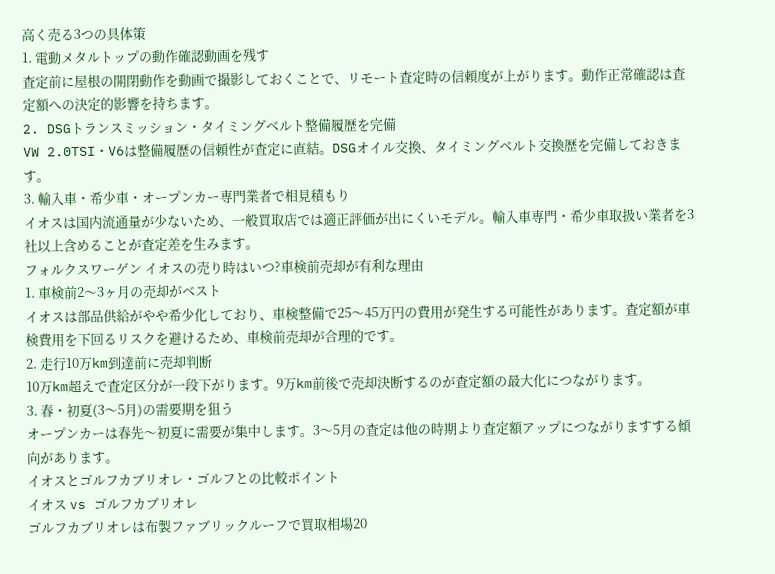高く売る3つの具体策
1. 電動メタルトップの動作確認動画を残す
査定前に屋根の開閉動作を動画で撮影しておくことで、リモート査定時の信頼度が上がります。動作正常確認は査定額への決定的影響を持ちます。
2. DSGトランスミッション・タイミングベルト整備履歴を完備
VW 2.0TSI・V6は整備履歴の信頼性が査定に直結。DSGオイル交換、タイミングベルト交換歴を完備しておきます。
3. 輸入車・希少車・オープンカー専門業者で相見積もり
イオスは国内流通量が少ないため、一般買取店では適正評価が出にくいモデル。輸入車専門・希少車取扱い業者を3社以上含めることが査定差を生みます。
フォルクスワーゲン イオスの売り時はいつ?車検前売却が有利な理由
1. 車検前2〜3ヶ月の売却がベスト
イオスは部品供給がやや希少化しており、車検整備で25〜45万円の費用が発生する可能性があります。査定額が車検費用を下回るリスクを避けるため、車検前売却が合理的です。
2. 走行10万km到達前に売却判断
10万km超えで査定区分が一段下がります。9万km前後で売却決断するのが査定額の最大化につながります。
3. 春・初夏(3〜5月)の需要期を狙う
オープンカーは春先〜初夏に需要が集中します。3〜5月の査定は他の時期より査定額アップにつながりますする傾向があります。
イオスとゴルフカブリオレ・ゴルフとの比較ポイント
イオス vs ゴルフカブリオレ
ゴルフカブリオレは布製ファブリックルーフで買取相場20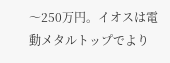〜250万円。イオスは電動メタルトップでより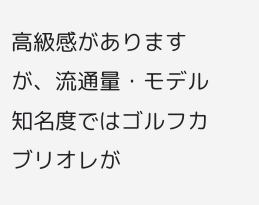高級感がありますが、流通量・モデル知名度ではゴルフカブリオレが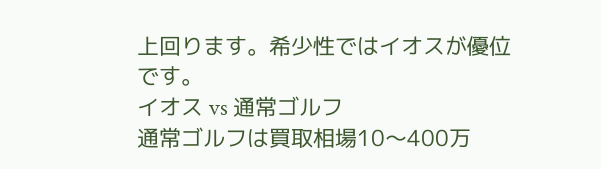上回ります。希少性ではイオスが優位です。
イオス vs 通常ゴルフ
通常ゴルフは買取相場10〜400万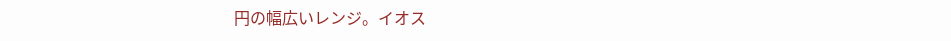円の幅広いレンジ。イオス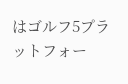はゴルフ5プラットフォー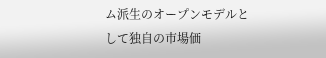ム派生のオープンモデルとして独自の市場価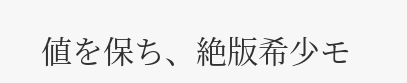値を保ち、絶版希少モ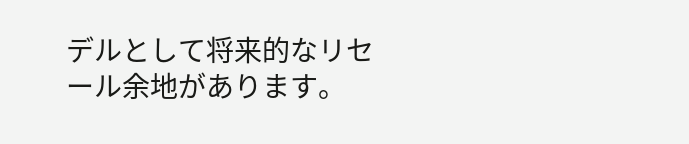デルとして将来的なリセール余地があります。